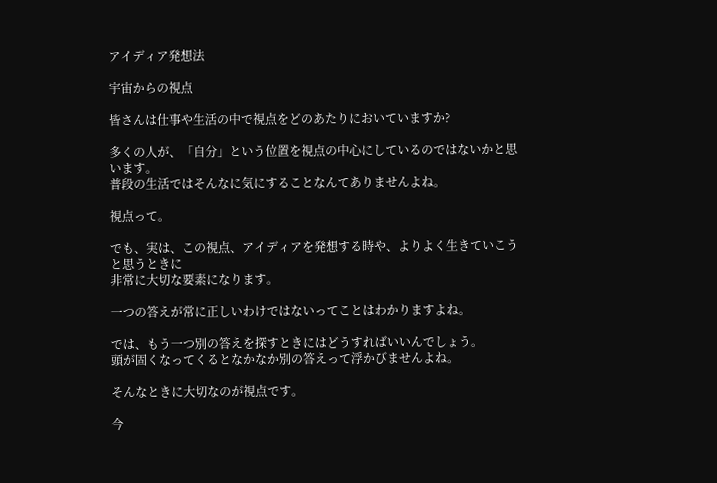アイディア発想法

宇宙からの視点

皆さんは仕事や生活の中で視点をどのあたりにおいていますか?

多くの人が、「自分」という位置を視点の中心にしているのではないかと思います。
普段の生活ではそんなに気にすることなんてありませんよね。

視点って。

でも、実は、この視点、アイディアを発想する時や、よりよく生きていこうと思うときに
非常に大切な要素になります。

一つの答えが常に正しいわけではないってことはわかりますよね。

では、もう一つ別の答えを探すときにはどうすればいいんでしょう。
頭が固くなってくるとなかなか別の答えって浮かびませんよね。

そんなときに大切なのが視点です。

今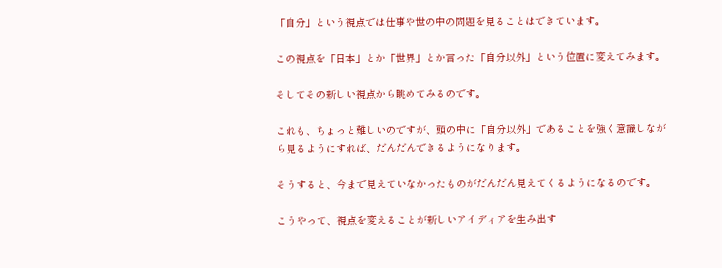「自分」という視点では仕事や世の中の問題を見ることはできています。

この視点を「日本」とか「世界」とか言った「自分以外」という位置に変えてみます。

そしてその新しい視点から眺めてみるのです。

これも、ちょっと難しいのですが、頭の中に「自分以外」であることを強く意識しながら見るようにすれば、だんだんできるようになります。

そうすると、今まで見えていなかったものがだんだん見えてくるようになるのです。

こうやって、視点を変えることが新しいアイディアを生み出す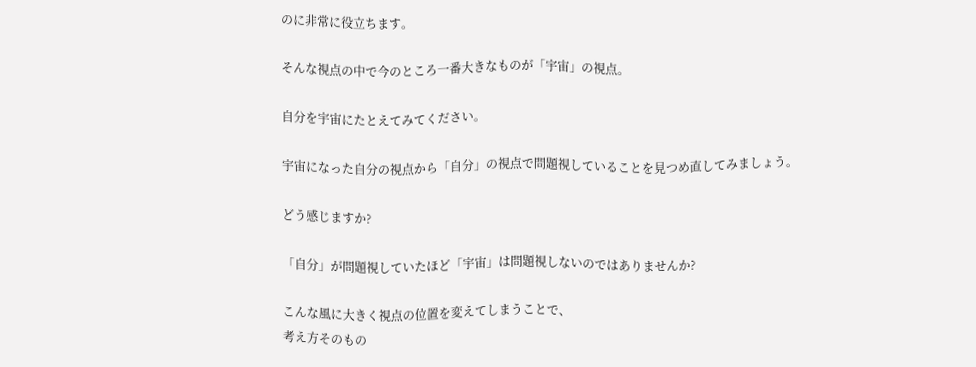のに非常に役立ちます。

そんな視点の中で今のところ一番大きなものが「宇宙」の視点。

自分を宇宙にたとえてみてください。

宇宙になった自分の視点から「自分」の視点で問題視していることを見つめ直してみましょう。

どう感じますか?

「自分」が問題視していたほど「宇宙」は問題視しないのではありませんか?

こんな風に大きく視点の位置を変えてしまうことで、
考え方そのもの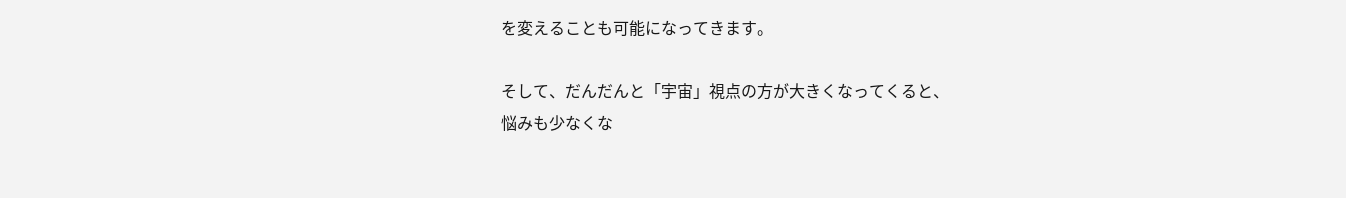を変えることも可能になってきます。

そして、だんだんと「宇宙」視点の方が大きくなってくると、
悩みも少なくな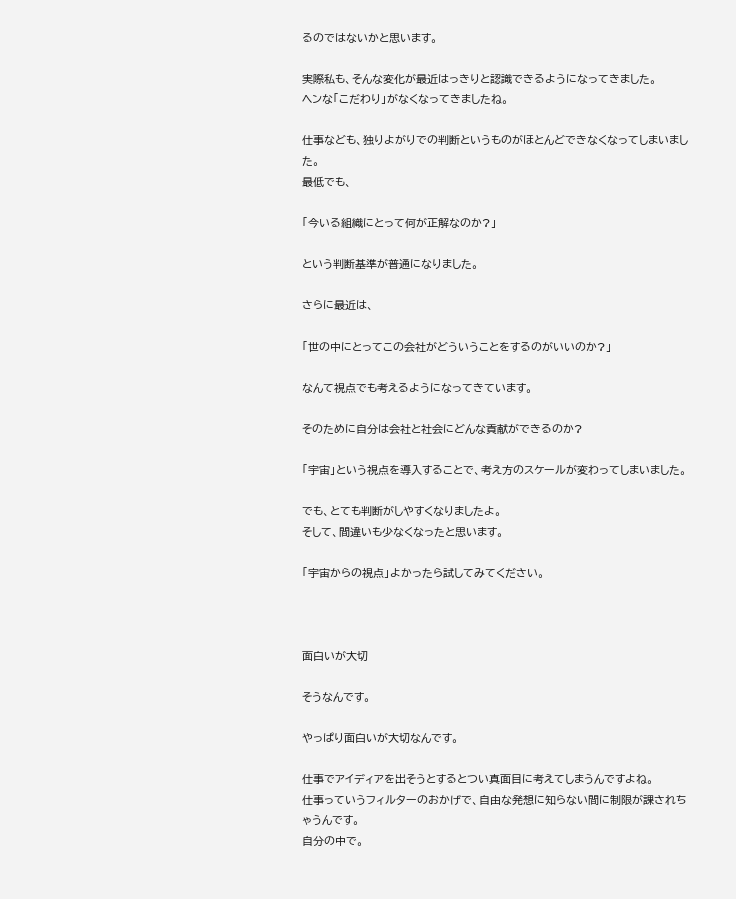るのではないかと思います。

実際私も、そんな変化が最近はっきりと認識できるようになってきました。
ヘンな「こだわり」がなくなってきましたね。

仕事なども、独りよがりでの判断というものがほとんどできなくなってしまいました。
最低でも、

「今いる組織にとって何が正解なのか?」

という判断基準が普通になりました。

さらに最近は、

「世の中にとってこの会社がどういうことをするのがいいのか?」

なんて視点でも考えるようになってきています。

そのために自分は会社と社会にどんな貢献ができるのか?

「宇宙」という視点を導入することで、考え方のスケールが変わってしまいました。

でも、とても判断がしやすくなりましたよ。
そして、間違いも少なくなったと思います。

「宇宙からの視点」よかったら試してみてください。



面白いが大切

そうなんです。

やっぱり面白いが大切なんです。

仕事でアイディアを出そうとするとつい真面目に考えてしまうんですよね。
仕事っていうフィルターのおかげで、自由な発想に知らない間に制限が課されちゃうんです。
自分の中で。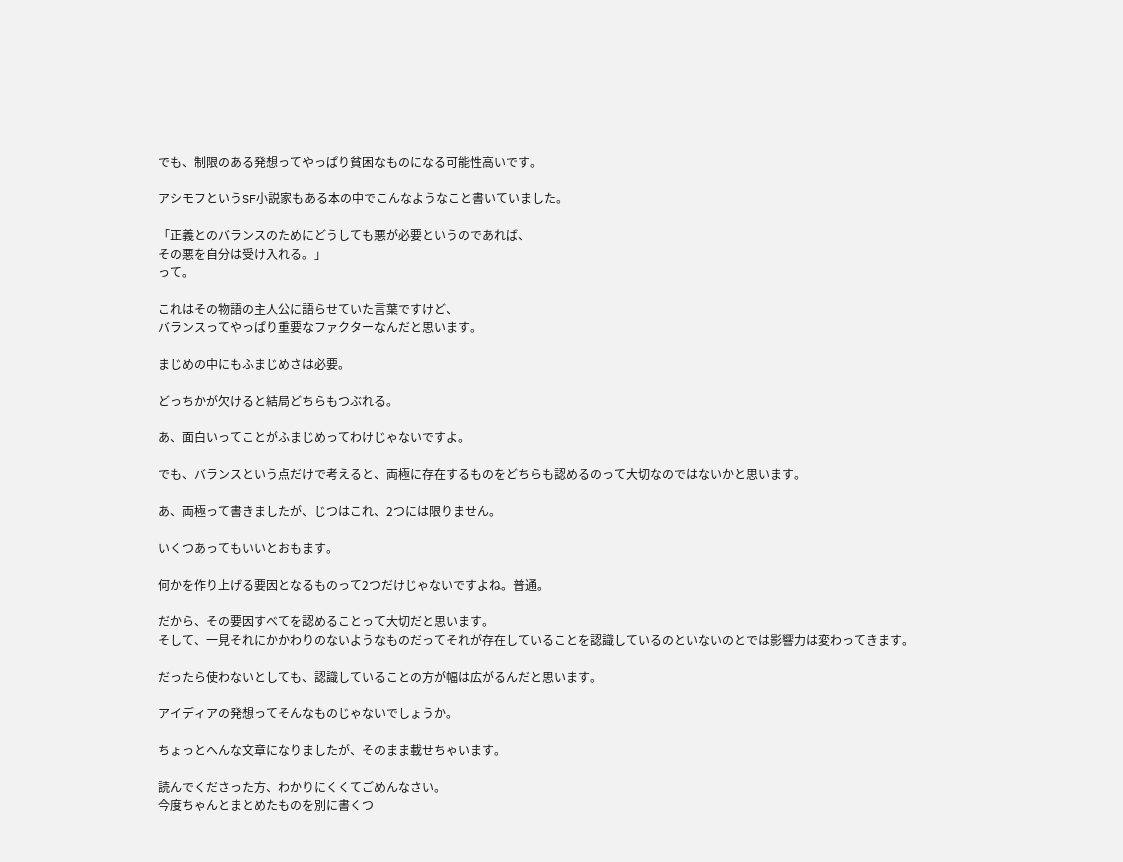でも、制限のある発想ってやっぱり貧困なものになる可能性高いです。

アシモフというSF小説家もある本の中でこんなようなこと書いていました。

「正義とのバランスのためにどうしても悪が必要というのであれば、
その悪を自分は受け入れる。」
って。

これはその物語の主人公に語らせていた言葉ですけど、
バランスってやっぱり重要なファクターなんだと思います。

まじめの中にもふまじめさは必要。

どっちかが欠けると結局どちらもつぶれる。

あ、面白いってことがふまじめってわけじゃないですよ。

でも、バランスという点だけで考えると、両極に存在するものをどちらも認めるのって大切なのではないかと思います。

あ、両極って書きましたが、じつはこれ、2つには限りません。

いくつあってもいいとおもます。

何かを作り上げる要因となるものって2つだけじゃないですよね。普通。

だから、その要因すべてを認めることって大切だと思います。
そして、一見それにかかわりのないようなものだってそれが存在していることを認識しているのといないのとでは影響力は変わってきます。

だったら使わないとしても、認識していることの方が幅は広がるんだと思います。

アイディアの発想ってそんなものじゃないでしょうか。

ちょっとへんな文章になりましたが、そのまま載せちゃいます。

読んでくださった方、わかりにくくてごめんなさい。
今度ちゃんとまとめたものを別に書くつ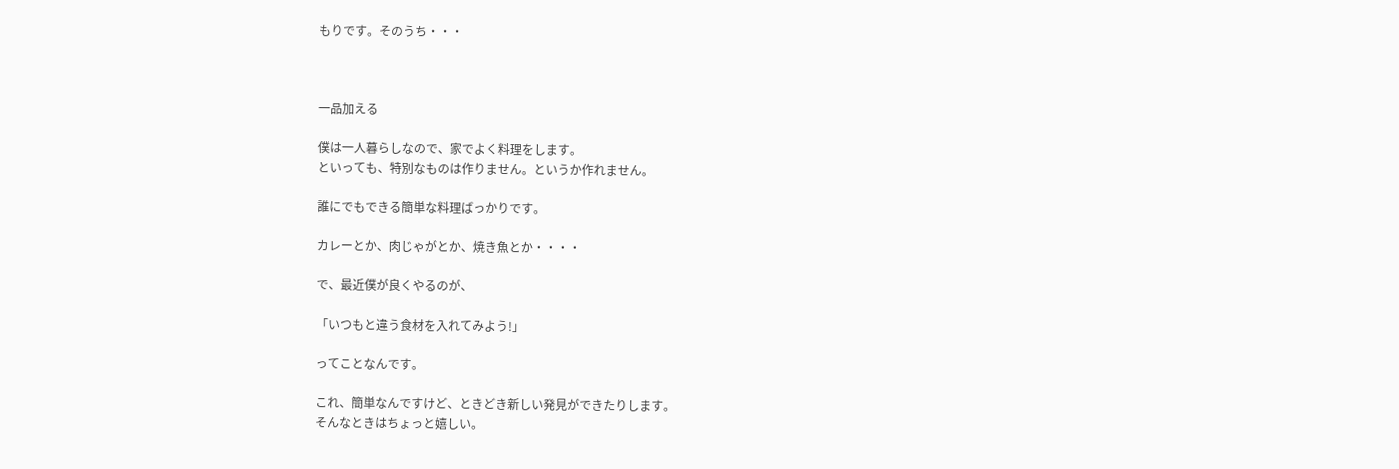もりです。そのうち・・・



一品加える

僕は一人暮らしなので、家でよく料理をします。
といっても、特別なものは作りません。というか作れません。

誰にでもできる簡単な料理ばっかりです。

カレーとか、肉じゃがとか、焼き魚とか・・・・

で、最近僕が良くやるのが、

「いつもと違う食材を入れてみよう!」

ってことなんです。

これ、簡単なんですけど、ときどき新しい発見ができたりします。
そんなときはちょっと嬉しい。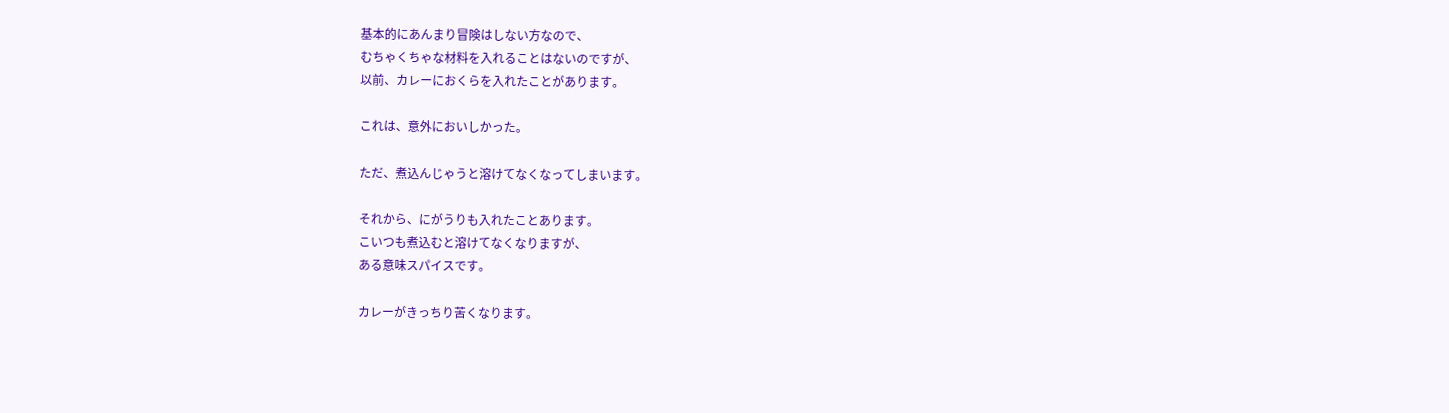基本的にあんまり冒険はしない方なので、
むちゃくちゃな材料を入れることはないのですが、
以前、カレーにおくらを入れたことがあります。

これは、意外においしかった。

ただ、煮込んじゃうと溶けてなくなってしまいます。

それから、にがうりも入れたことあります。
こいつも煮込むと溶けてなくなりますが、
ある意味スパイスです。

カレーがきっちり苦くなります。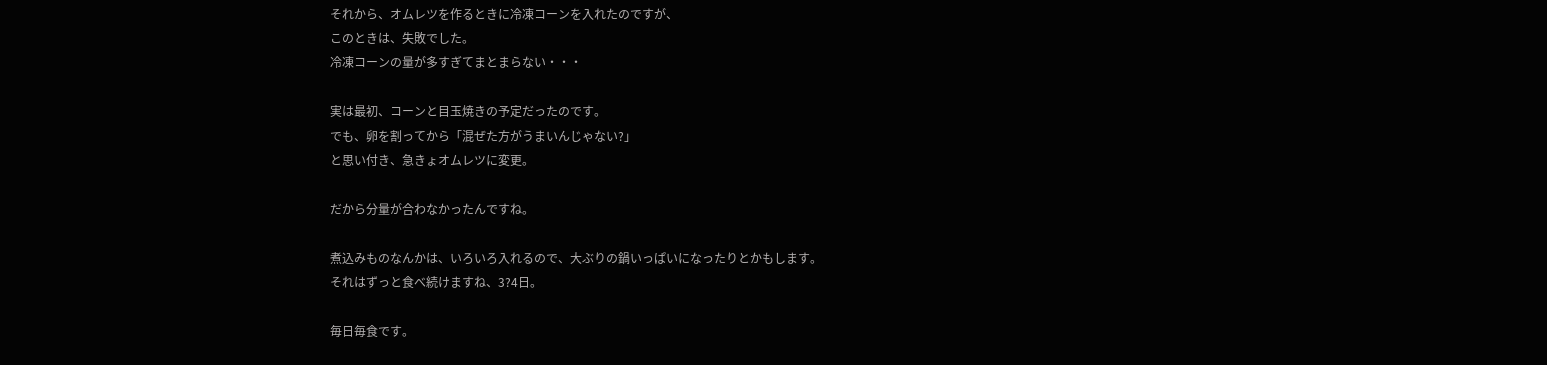それから、オムレツを作るときに冷凍コーンを入れたのですが、
このときは、失敗でした。
冷凍コーンの量が多すぎてまとまらない・・・

実は最初、コーンと目玉焼きの予定だったのです。
でも、卵を割ってから「混ぜた方がうまいんじゃない?」
と思い付き、急きょオムレツに変更。

だから分量が合わなかったんですね。

煮込みものなんかは、いろいろ入れるので、大ぶりの鍋いっぱいになったりとかもします。
それはずっと食べ続けますね、3?4日。

毎日毎食です。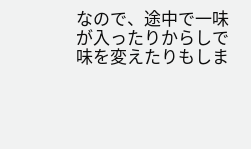なので、途中で一味が入ったりからしで味を変えたりもしま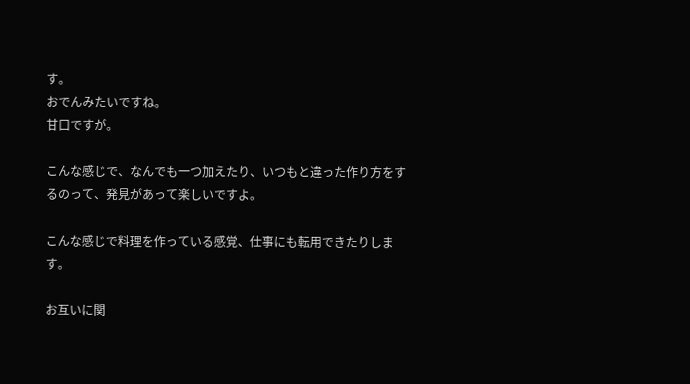す。
おでんみたいですね。
甘口ですが。

こんな感じで、なんでも一つ加えたり、いつもと違った作り方をするのって、発見があって楽しいですよ。

こんな感じで料理を作っている感覚、仕事にも転用できたりします。

お互いに関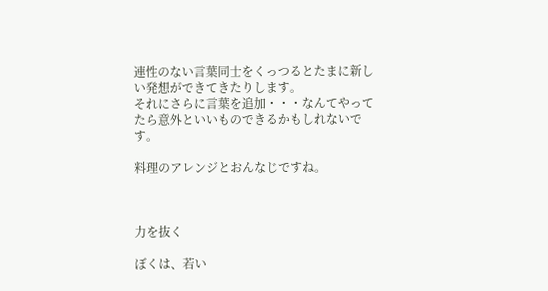連性のない言葉同士をくっつるとたまに新しい発想ができてきたりします。
それにさらに言葉を追加・・・なんてやってたら意外といいものできるかもしれないです。

料理のアレンジとおんなじですね。



力を抜く

ぼくは、若い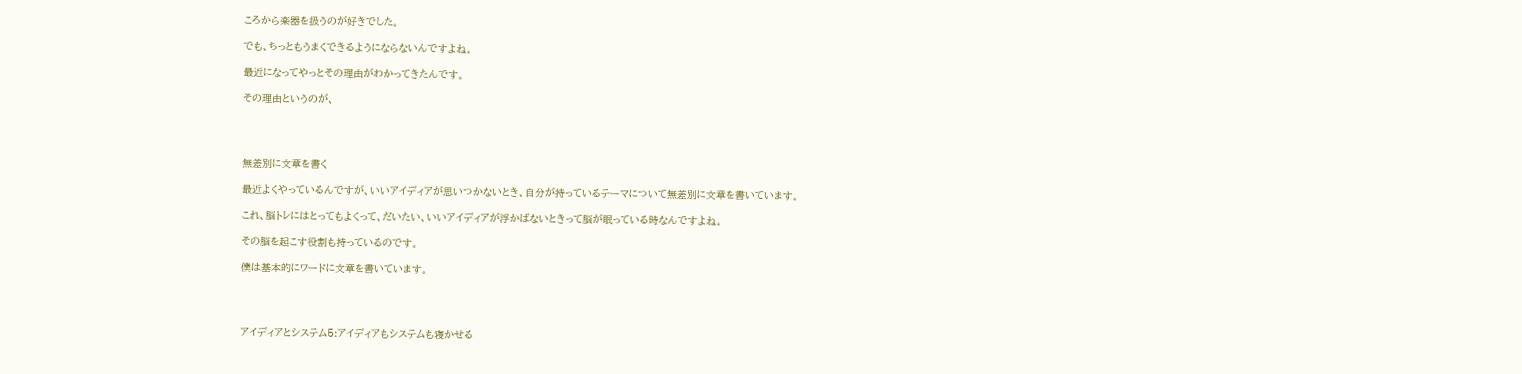ころから楽器を扱うのが好きでした。

でも、ちっともうまくできるようにならないんですよね。

最近になってやっとその理由がわかってきたんです。

その理由というのが、




無差別に文章を書く

最近よくやっているんですが、いいアイディアが思いつかないとき、自分が持っているテーマについて無差別に文章を書いています。

これ、脳トレにはとってもよくって、だいたい、いいアイディアが浮かばないときって脳が眠っている時なんですよね。

その脳を起こす役割も持っているのです。

僕は基本的にワードに文章を書いています。




アイディアとシステム5:アイディアもシステムも寝かせる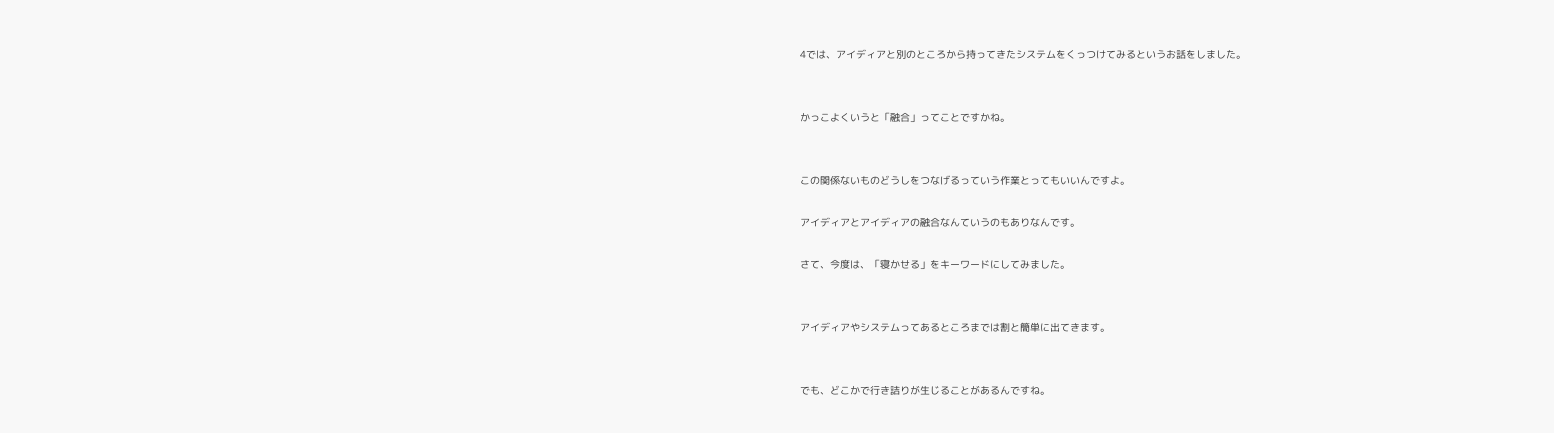4では、アイディアと別のところから持ってきたシステムをくっつけてみるというお話をしました。


かっこよくいうと「融合」ってことですかね。


この関係ないものどうしをつなげるっていう作業とってもいいんですよ。

アイディアとアイディアの融合なんていうのもありなんです。

さて、今度は、「寝かせる」をキーワードにしてみました。


アイディアやシステムってあるところまでは割と簡単に出てきます。


でも、どこかで行き詰りが生じることがあるんですね。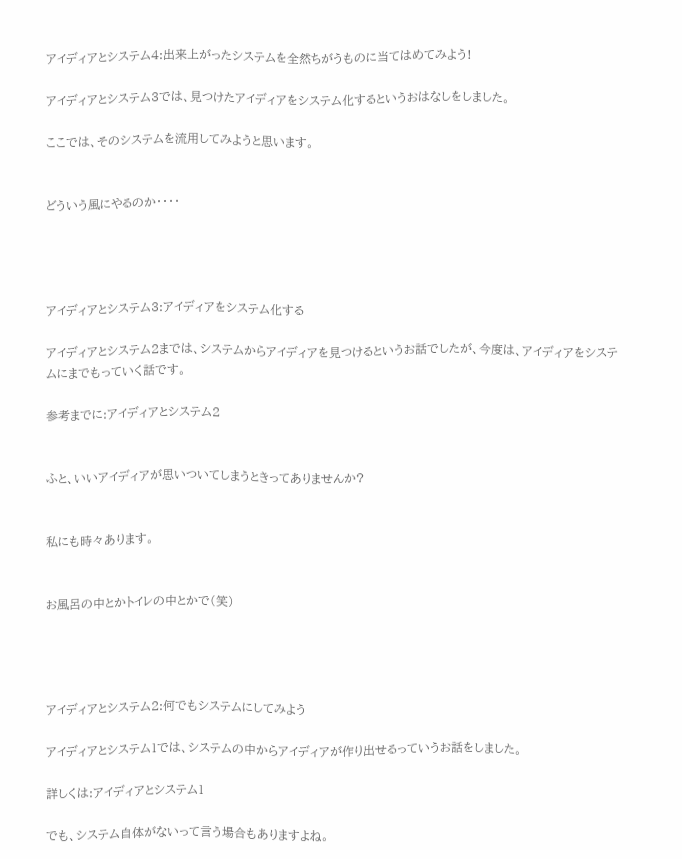アイディアとシステム4:出来上がったシステムを全然ちがうものに当てはめてみよう!

アイディアとシステム3では、見つけたアイディアをシステム化するというおはなしをしました。

ここでは、そのシステムを流用してみようと思います。


どういう風にやるのか・・・・




アイディアとシステム3:アイディアをシステム化する

アイディアとシステム2までは、システムからアイディアを見つけるというお話でしたが、今度は、アイディアをシステムにまでもっていく話です。

参考までに:アイディアとシステム2


ふと、いいアイディアが思いついてしまうときってありませんか?


私にも時々あります。


お風呂の中とかトイレの中とかで(笑)




アイディアとシステム2:何でもシステムにしてみよう

アイディアとシステム1では、システムの中からアイディアが作り出せるっていうお話をしました。

詳しくは:アイディアとシステム1

でも、システム自体がないって言う場合もありますよね。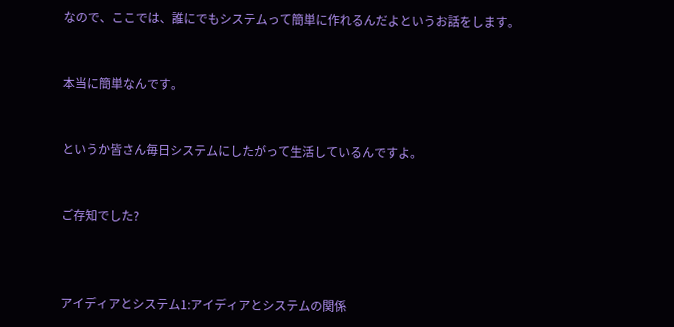なので、ここでは、誰にでもシステムって簡単に作れるんだよというお話をします。


本当に簡単なんです。


というか皆さん毎日システムにしたがって生活しているんですよ。


ご存知でした?



アイディアとシステム1:アイディアとシステムの関係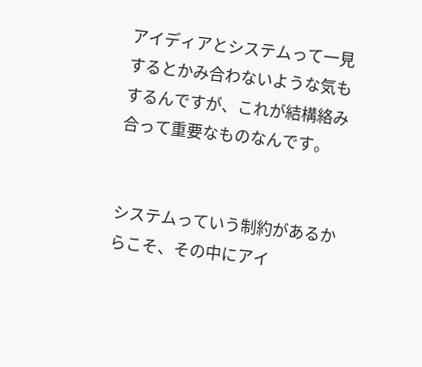アイディアとシステムって一見するとかみ合わないような気もするんですが、これが結構絡み合って重要なものなんです。


システムっていう制約があるからこそ、その中にアイ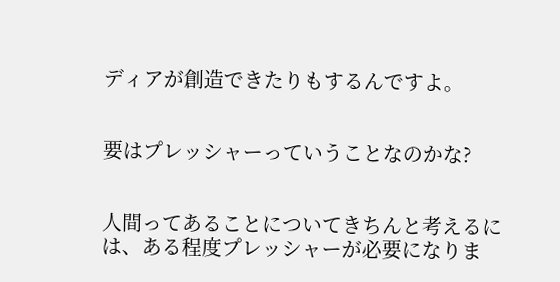ディアが創造できたりもするんですよ。


要はプレッシャーっていうことなのかな?


人間ってあることについてきちんと考えるには、ある程度プレッシャーが必要になりま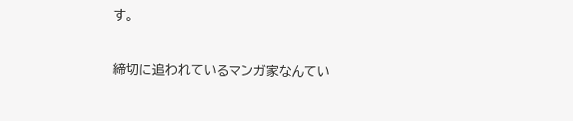す。


締切に追われているマンガ家なんてい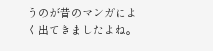うのが昔のマンガによく出てきましたよね。